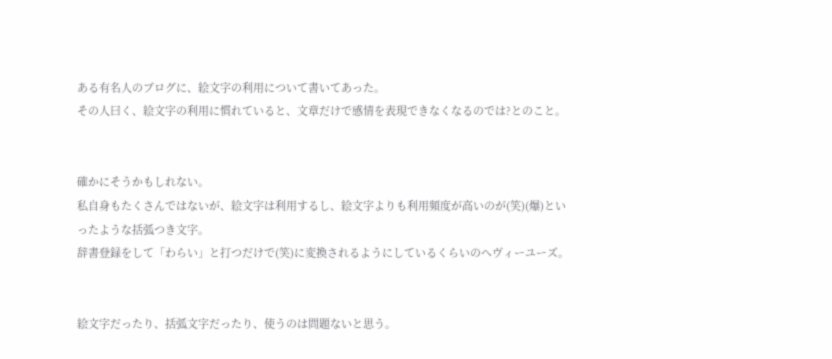ある有名人のブログに、絵文字の利用について書いてあった。
その人曰く、絵文字の利用に慣れていると、文章だけで感情を表現できなくなるのでは?とのこと。


確かにそうかもしれない。
私自身もたくさんではないが、絵文字は利用するし、絵文字よりも利用頻度が高いのが(笑)(爆)といったような括弧つき文字。
辞書登録をして「わらい」と打つだけで(笑)に変換されるようにしているくらいのへヴィーユーズ。


絵文字だったり、括弧文字だったり、使うのは問題ないと思う。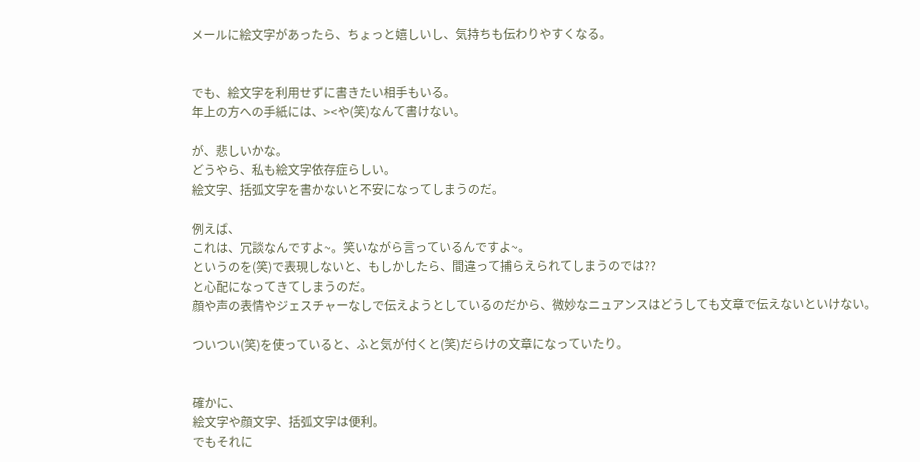メールに絵文字があったら、ちょっと嬉しいし、気持ちも伝わりやすくなる。


でも、絵文字を利用せずに書きたい相手もいる。
年上の方への手紙には、><や(笑)なんて書けない。

が、悲しいかな。
どうやら、私も絵文字依存症らしい。
絵文字、括弧文字を書かないと不安になってしまうのだ。

例えば、
これは、冗談なんですよ~。笑いながら言っているんですよ~。
というのを(笑)で表現しないと、もしかしたら、間違って捕らえられてしまうのでは??
と心配になってきてしまうのだ。
顔や声の表情やジェスチャーなしで伝えようとしているのだから、微妙なニュアンスはどうしても文章で伝えないといけない。

ついつい(笑)を使っていると、ふと気が付くと(笑)だらけの文章になっていたり。


確かに、
絵文字や顔文字、括弧文字は便利。
でもそれに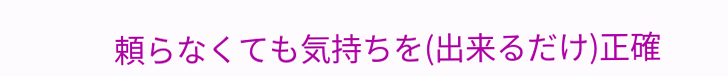頼らなくても気持ちを(出来るだけ)正確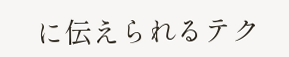に伝えられるテク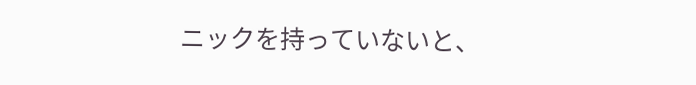ニックを持っていないと、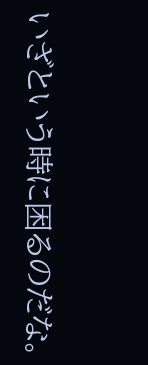いざという時に困るのだな。